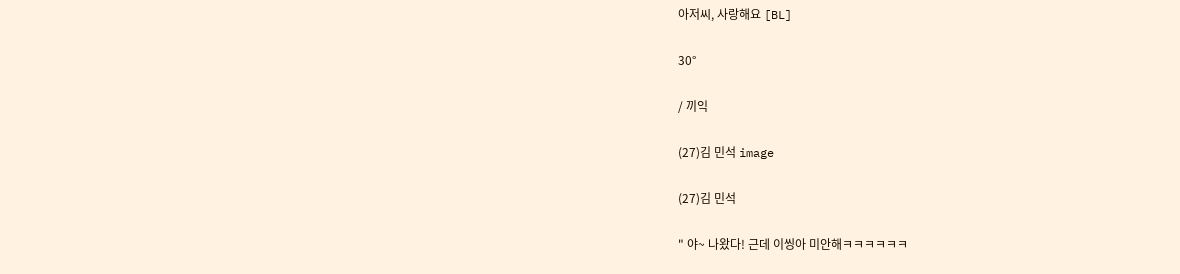아저씨, 사랑해요 [BL]

30°

/ 끼익

(27)김 민석 image

(27)김 민석

" 야~ 나왔다! 근데 이씽아 미안해ㅋㅋㅋㅋㅋㅋ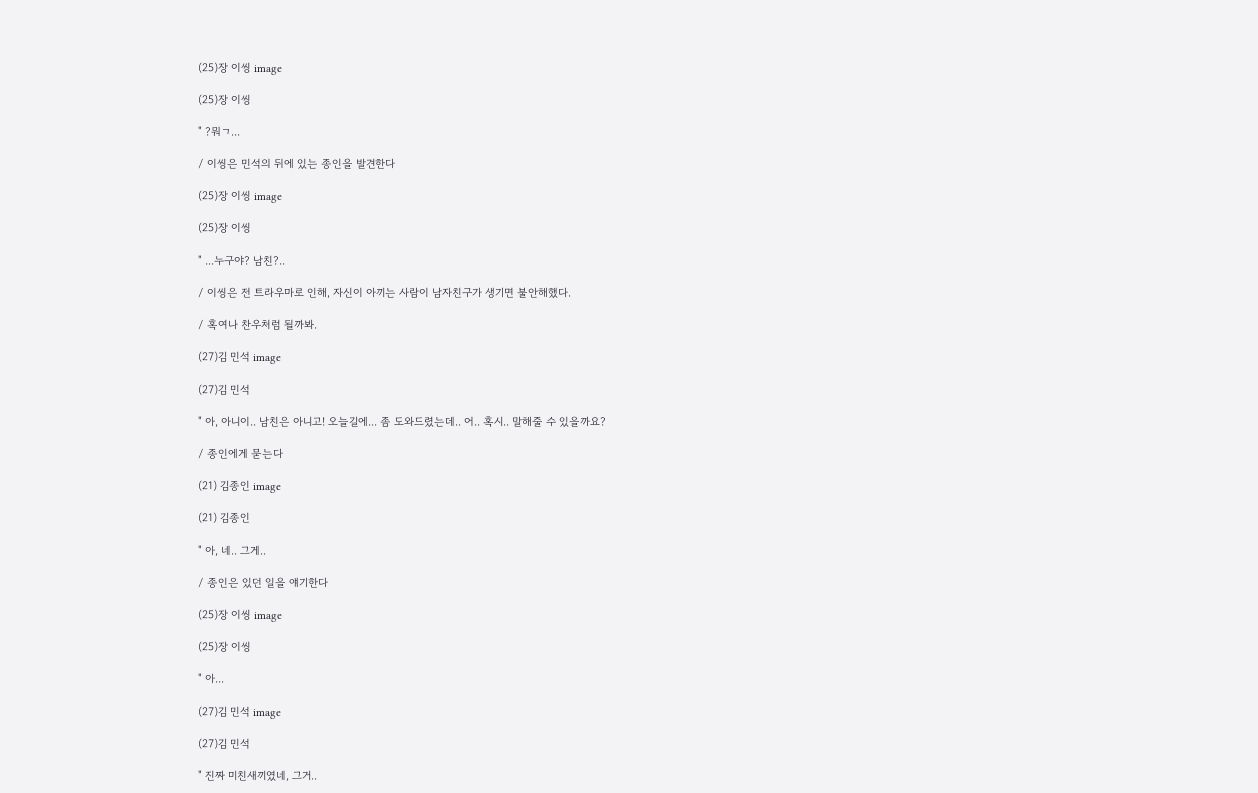(25)장 이씽 image

(25)장 이씽

" ?뭐ㄱ...

/ 이씽은 민석의 뒤에 있는 종인을 발견한다

(25)장 이씽 image

(25)장 이씽

" ...누구야? 남친?..

/ 이씽은 전 트라우마로 인해, 자신이 아끼는 사람이 남자친구가 생기면 불안해했다.

/ 혹여나 찬우처럼 될까봐.

(27)김 민석 image

(27)김 민석

" 아, 아니이.. 남친은 아니고! 오늘길에... 좀 도와드렸는데.. 어.. 혹시.. 말해줄 수 있을까요?

/ 종인에게 묻는다

(21) 김종인 image

(21) 김종인

" 아, 네.. 그게..

/ 종인은 있던 일을 얘기한다

(25)장 이씽 image

(25)장 이씽

" 아...

(27)김 민석 image

(27)김 민석

" 진짜 미친새끼였네, 그거..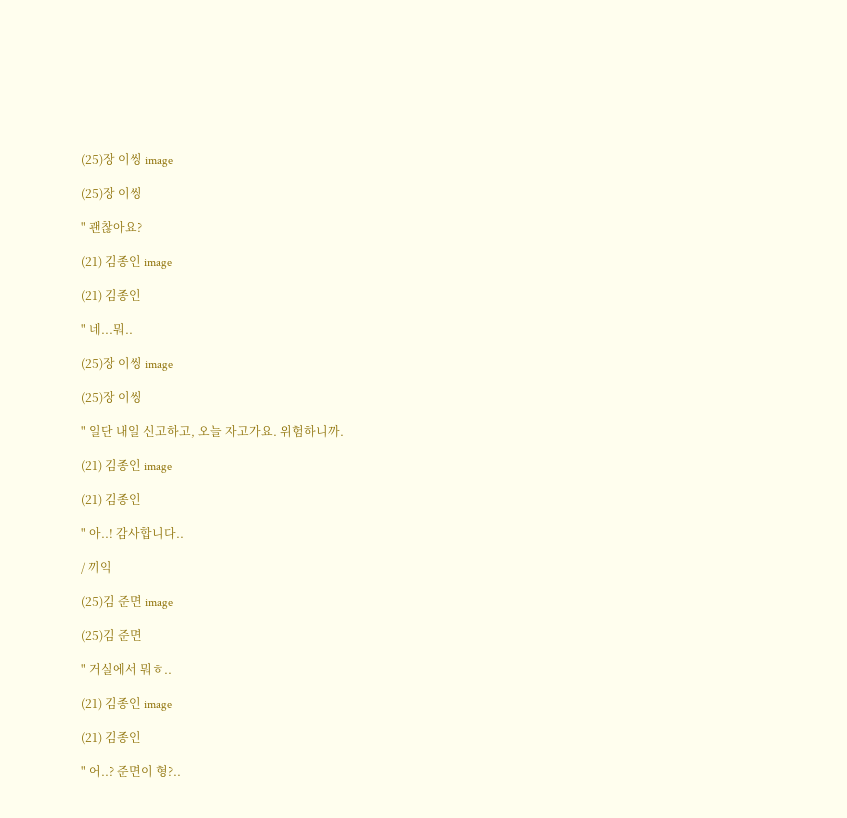(25)장 이씽 image

(25)장 이씽

" 괜찮아요?

(21) 김종인 image

(21) 김종인

" 네...뭐..

(25)장 이씽 image

(25)장 이씽

" 일단 내일 신고하고, 오늘 자고가요. 위험하니까.

(21) 김종인 image

(21) 김종인

" 아..! 감사합니다..

/ 끼익

(25)김 준면 image

(25)김 준면

" 거실에서 뭐ㅎ..

(21) 김종인 image

(21) 김종인

" 어..? 준면이 형?..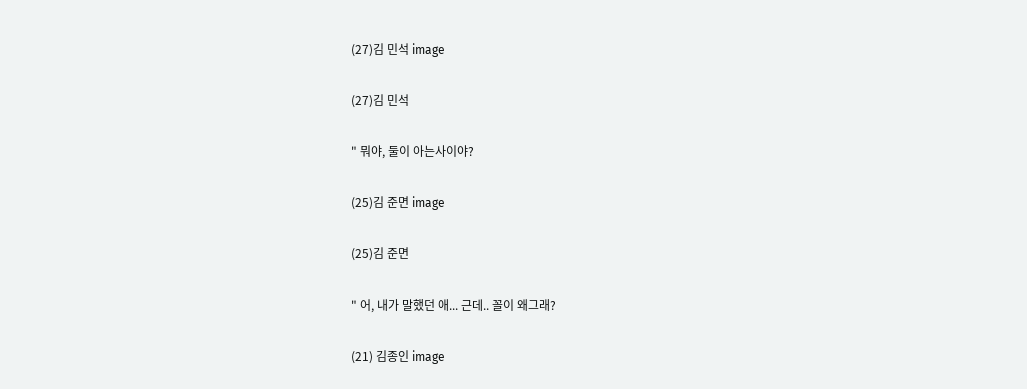(27)김 민석 image

(27)김 민석

" 뭐야, 둘이 아는사이야?

(25)김 준면 image

(25)김 준면

" 어, 내가 말했던 애... 근데.. 꼴이 왜그래?

(21) 김종인 image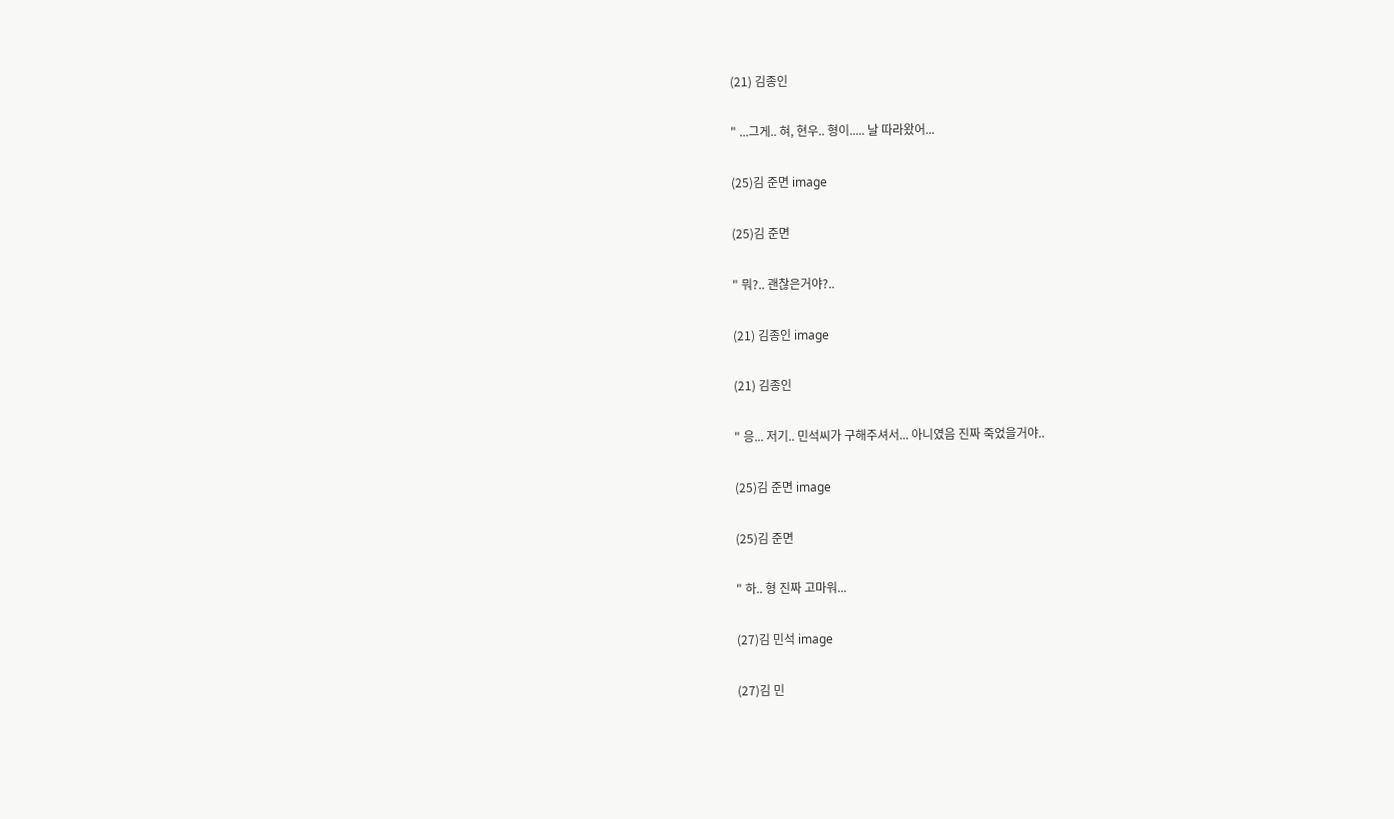(21) 김종인

" ...그게.. 혀, 현우.. 형이..... 날 따라왔어...

(25)김 준면 image

(25)김 준면

" 뭐?.. 괜찮은거야?..

(21) 김종인 image

(21) 김종인

" 응... 저기.. 민석씨가 구해주셔서... 아니였음 진짜 죽었을거야..

(25)김 준면 image

(25)김 준면

" 하.. 형 진짜 고마워...

(27)김 민석 image

(27)김 민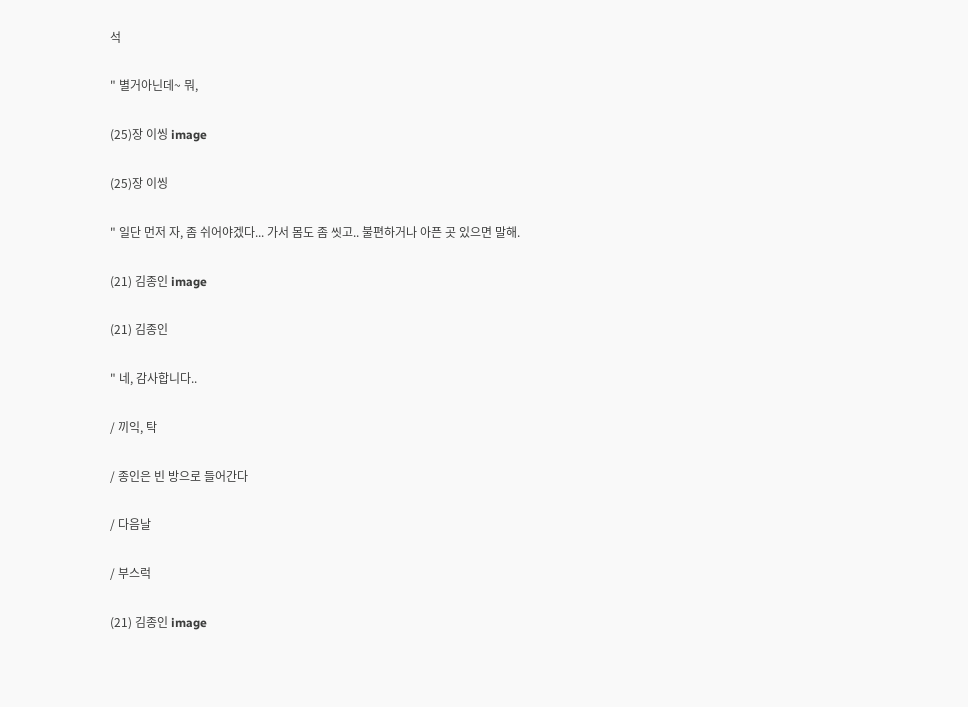석

" 별거아닌데~ 뭐,

(25)장 이씽 image

(25)장 이씽

" 일단 먼저 자, 좀 쉬어야겠다... 가서 몸도 좀 씻고.. 불편하거나 아픈 곳 있으면 말해.

(21) 김종인 image

(21) 김종인

" 네, 감사합니다..

/ 끼익, 탁

/ 종인은 빈 방으로 들어간다

/ 다음날

/ 부스럭

(21) 김종인 image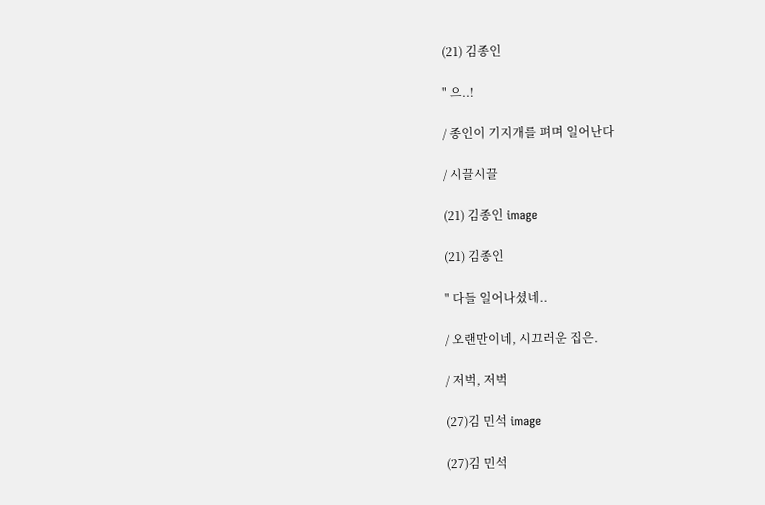(21) 김종인

" 으..!

/ 종인이 기지개를 펴며 일어난다

/ 시끌시끌

(21) 김종인 image

(21) 김종인

" 다들 일어나셨네..

/ 오랜만이네, 시끄러운 집은.

/ 저벅, 저벅

(27)김 민석 image

(27)김 민석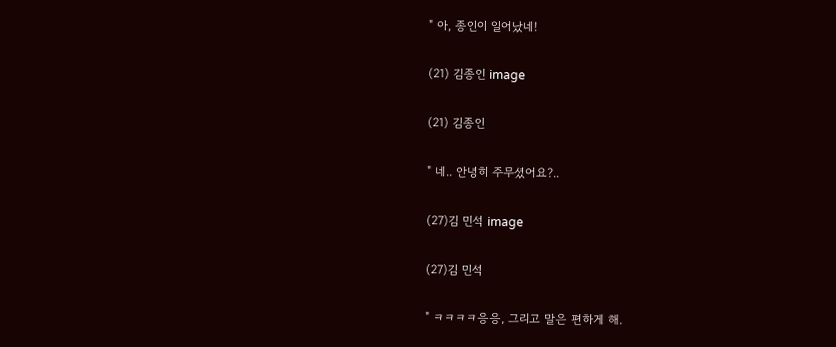" 아, 종인이 일어났네!

(21) 김종인 image

(21) 김종인

" 네.. 안녕히 주무셨어요?..

(27)김 민석 image

(27)김 민석

" ㅋㅋㅋㅋ응응, 그리고 말은 편하게 해.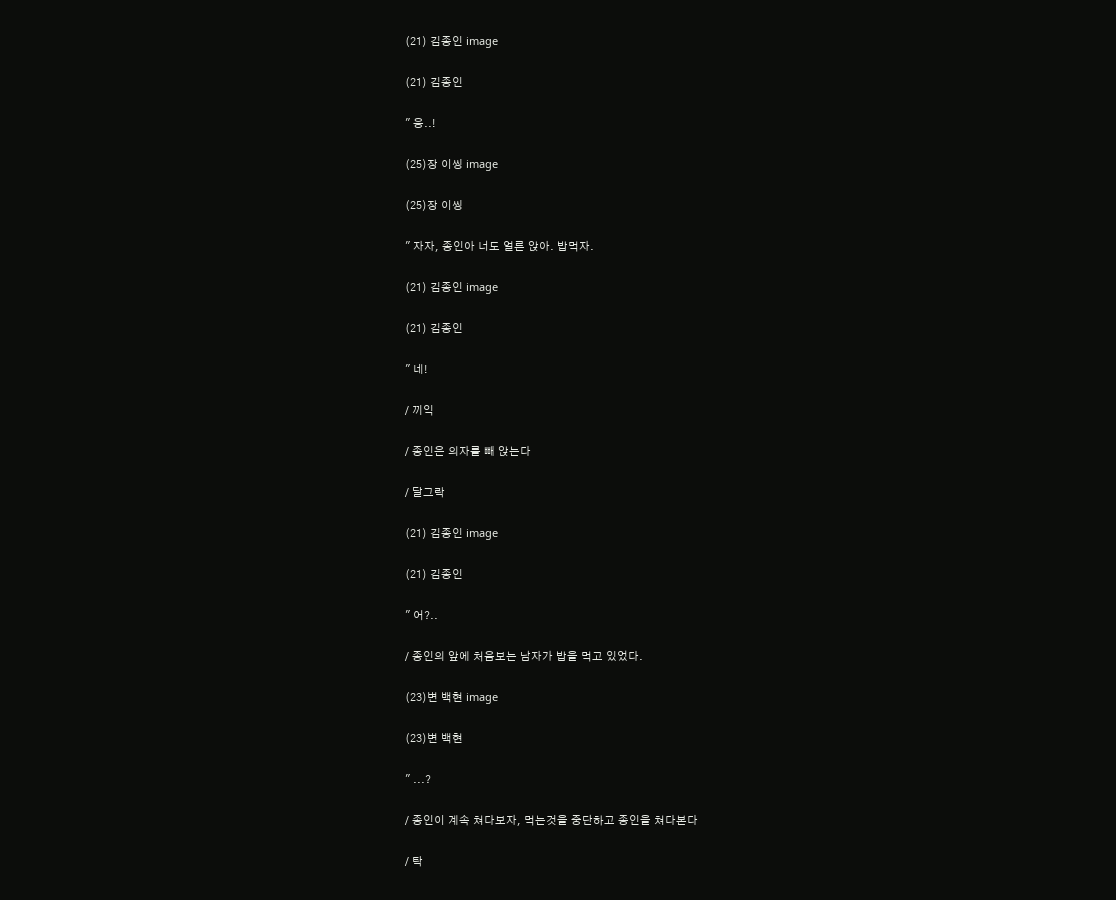(21) 김종인 image

(21) 김종인

" 응..!

(25)장 이씽 image

(25)장 이씽

" 자자, 종인아 너도 얼른 앉아. 밥먹자.

(21) 김종인 image

(21) 김종인

" 네!

/ 끼익

/ 종인은 의자를 빼 앉는다

/ 달그락

(21) 김종인 image

(21) 김종인

" 어?..

/ 종인의 앞에 처음보는 남자가 밥을 먹고 있었다.

(23)변 백현 image

(23)변 백현

" ...?

/ 종인이 계속 쳐다보자, 먹는것을 중단하고 종인을 쳐다본다

/ 탁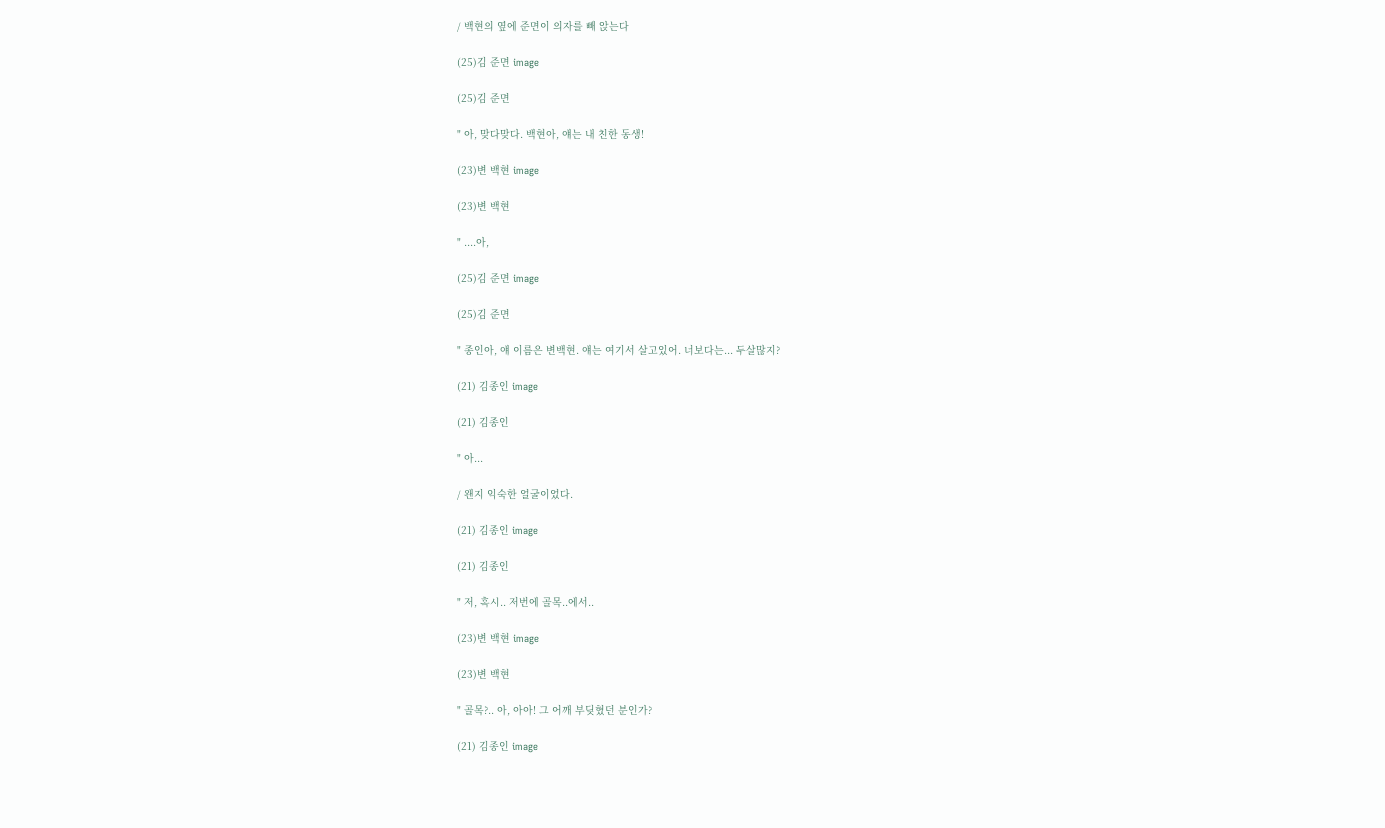/ 백현의 옆에 준면이 의자를 빼 앉는다

(25)김 준면 image

(25)김 준면

" 아, 맞다맞다. 백현아, 얘는 내 친한 동생!

(23)변 백현 image

(23)변 백현

" ....아,

(25)김 준면 image

(25)김 준면

" 종인아, 얘 이름은 변백현. 얘는 여기서 살고있어. 너보다는... 두살많지?

(21) 김종인 image

(21) 김종인

" 아...

/ 왠지 익숙한 얼굴이었다.

(21) 김종인 image

(21) 김종인

" 저, 혹시.. 저번에 골목..에서..

(23)변 백현 image

(23)변 백현

" 골목?.. 아, 아아! 그 어깨 부딪혔던 분인가?

(21) 김종인 image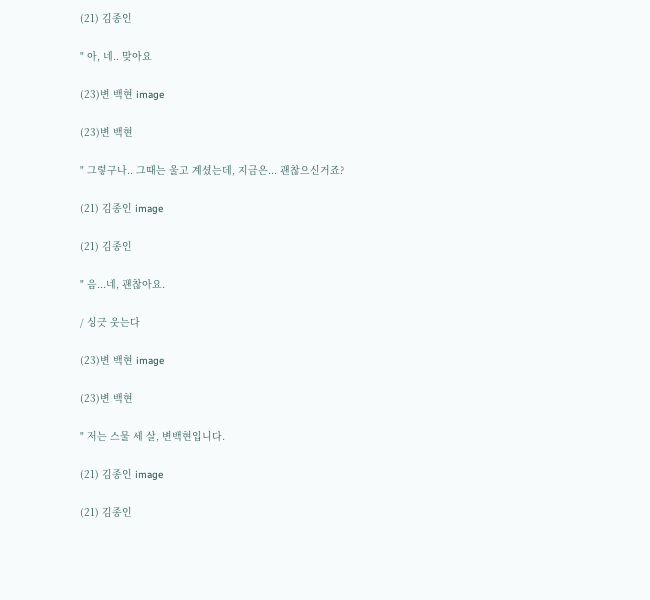(21) 김종인

" 아, 네.. 맞아요

(23)변 백현 image

(23)변 백현

" 그렇구나.. 그때는 울고 계셨는데, 지금은... 괜찮으신거죠?

(21) 김종인 image

(21) 김종인

" 음...네, 괜찮아요.

/ 싱긋 웃는다

(23)변 백현 image

(23)변 백현

" 저는 스물 세 살, 변백현입니다.

(21) 김종인 image

(21) 김종인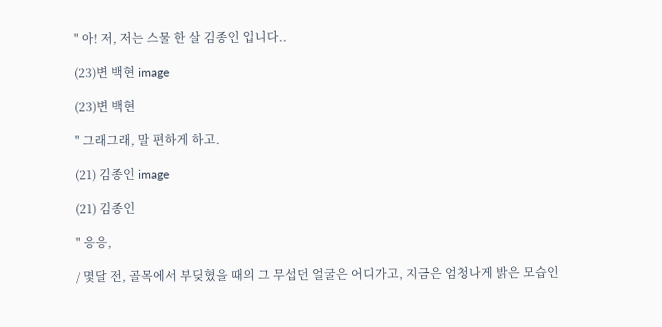" 아! 저, 저는 스물 한 살 김종인 입니다..

(23)변 백현 image

(23)변 백현

" 그래그래, 말 편하게 하고.

(21) 김종인 image

(21) 김종인

" 응응,

/ 몇달 전, 골목에서 부딪혔을 때의 그 무섭던 얼굴은 어디가고, 지금은 엄청나게 밝은 모습인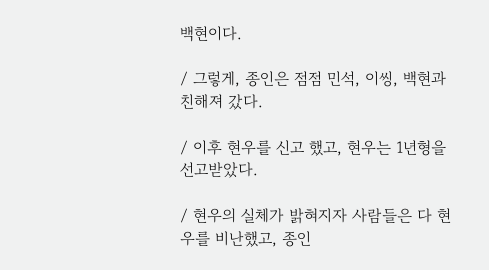백현이다.

/ 그렇게, 종인은 점점 민석, 이씽, 백현과 친해져 갔다.

/ 이후 현우를 신고 했고, 현우는 1년형을 선고받았다.

/ 현우의 실체가 밝혀지자 사람들은 다 현우를 비난했고, 종인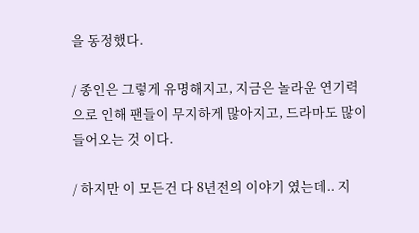을 동정했다.

/ 종인은 그렇게 유명해지고, 지금은 놀라운 연기력으로 인해 팬들이 무지하게 많아지고, 드라마도 많이 들어오는 것 이다.

/ 하지만 이 모든건 다 8년전의 이야기 였는데.. 지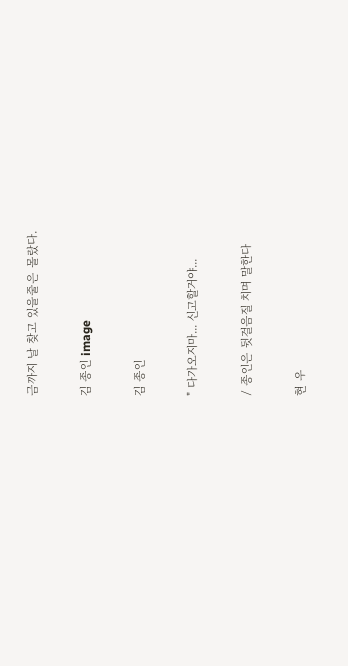금까지 날 찾고 있을줄은 몰랐다.

김 종인 image

김 종인

" 다가오지마... 신고할거야...

/ 종인은 뒷걸음질 치며 말한다

현 우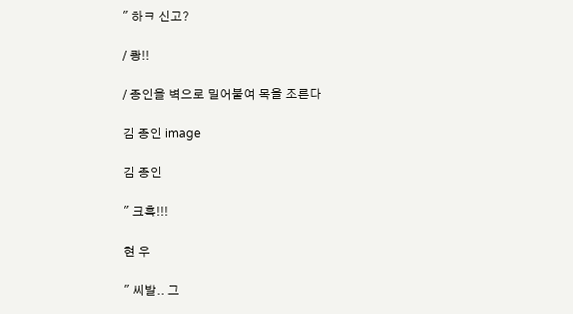" 하ㅋ 신고?

/ 쾅!!

/ 종인을 벽으로 밀어붙여 목을 조른다

김 종인 image

김 종인

" 크흑!!!

현 우

" 씨발.. 그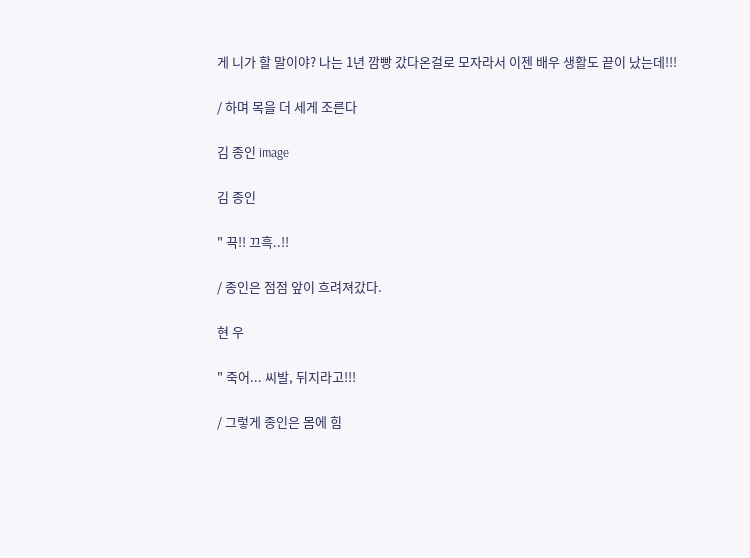게 니가 할 말이야? 나는 1년 깜빵 갔다온걸로 모자라서 이젠 배우 생활도 끝이 났는데!!!

/ 하며 목을 더 세게 조른다

김 종인 image

김 종인

" 끅!! 끄흑..!!

/ 종인은 점점 앞이 흐려져갔다.

현 우

" 죽어... 씨발, 뒤지라고!!!

/ 그렇게 종인은 몸에 힘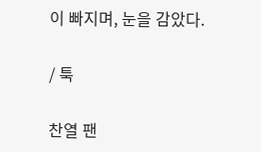이 빠지며, 눈을 감았다.

/ 툭

찬열 팬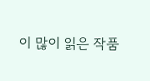이 많이 읽은 작품